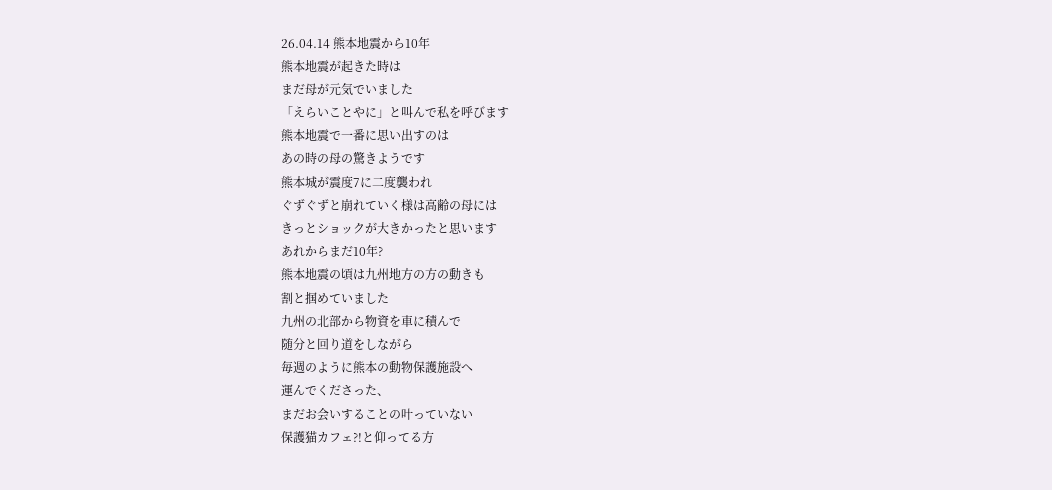26.04.14 熊本地震から10年
熊本地震が起きた時は
まだ母が元気でいました
「えらいことやに」と叫んで私を呼びます
熊本地震で一番に思い出すのは
あの時の母の驚きようです
熊本城が震度7に二度襲われ
ぐずぐずと崩れていく様は高齢の母には
きっとショックが大きかったと思います
あれからまだ10年?
熊本地震の頃は九州地方の方の動きも
割と掴めていました
九州の北部から物資を車に積んで
随分と回り道をしながら
毎週のように熊本の動物保護施設へ
運んでくださった、
まだお会いすることの叶っていない
保護猫カフェ?!と仰ってる方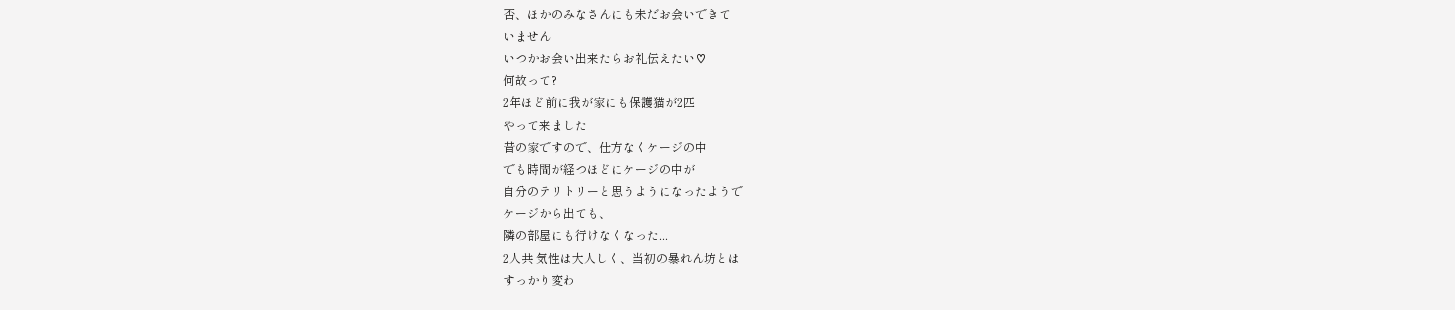否、ほかのみなさんにも未だお会いできて
いません
いつかお会い出来たらお礼伝えたい♡
何故って?
2年ほど前に我が家にも保護猫が2匹
やって来ました
昔の家ですので、仕方なくケージの中
でも時間が経つほどにケージの中が
自分のテリトリーと思うようになったようで
ケージから出ても、
隣の部屋にも行けなくなった...
2人共 気性は大人しく、当初の暴れん坊とは
すっかり変わ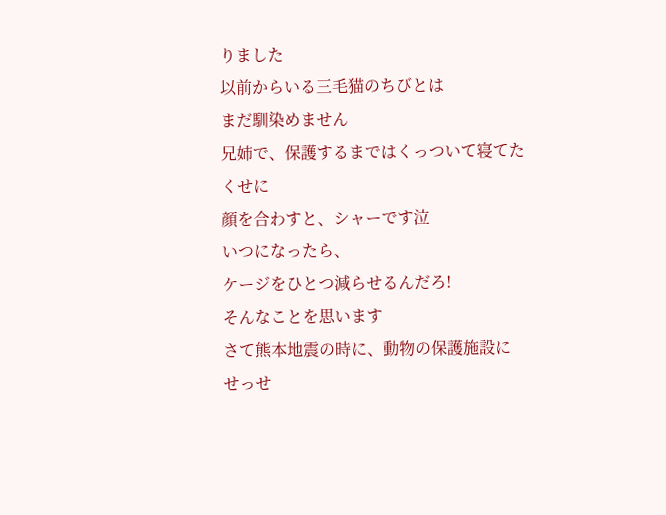りました
以前からいる三毛猫のちびとは
まだ馴染めません
兄姉で、保護するまではくっついて寝てたくせに
顔を合わすと、シャーです泣
いつになったら、
ケージをひとつ減らせるんだろ!
そんなことを思います
さて熊本地震の時に、動物の保護施設に
せっせ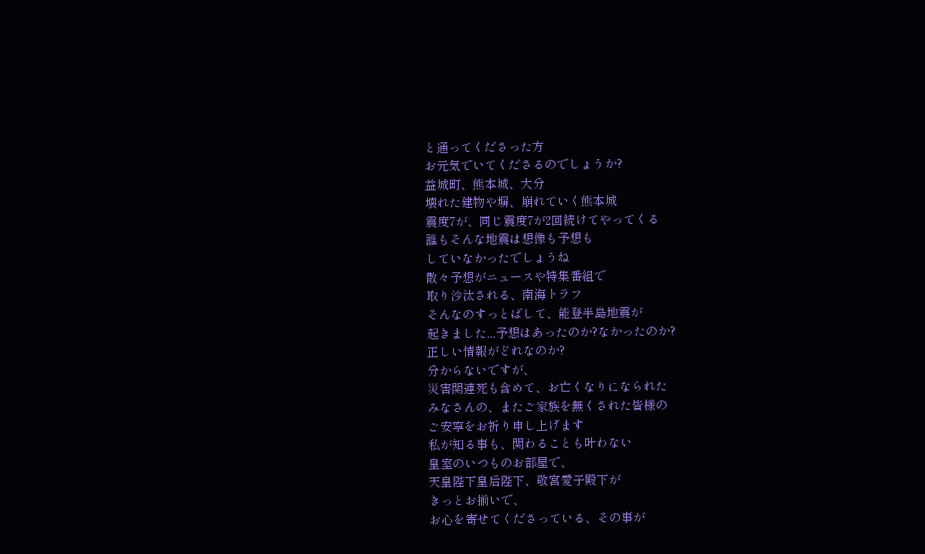と通ってくださった方
お元気でいてくださるのでしょうか?
益城町、熊本城、大分
壊れた建物や塀、崩れていく熊本城
震度7が、同じ震度7が2回続けてやってくる
誰もそんな地震は想像も予想も
していなかったでしょうね
散々予想がニュースや特集番組で
取り沙汰される、南海トラフ
そんなのすっとばして、能登半島地震が
起きました...予想はあったのか?なかったのか?
正しい情報がどれなのか?
分からないですが、
災害関連死も含めて、お亡くなりになられた
みなさんの、またご家族を無くされた皆様の
ご安寧をお祈り申し上げます
私が知る事も、関わることも叶わない
皇室のいつものお部屋で、
天皇陛下皇后陛下、敬宮愛子殿下が
きっとお揃いで、
お心を寄せてくださっている、その事が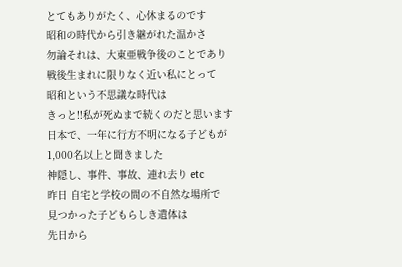とてもありがたく、心休まるのです
昭和の時代から引き継がれた温かさ
勿論それは、大東亜戦争後のことであり
戦後生まれに限りなく近い私にとって
昭和という不思議な時代は
きっと‼私が死ぬまで続くのだと思います
日本で、一年に行方不明になる子どもが
1,000名以上と聞きました
神隠し、事件、事故、連れ去り etc
昨日 自宅と学校の間の不自然な場所で
見つかった子どもらしき遺体は
先日から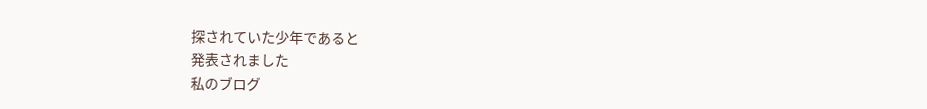探されていた少年であると
発表されました
私のブログ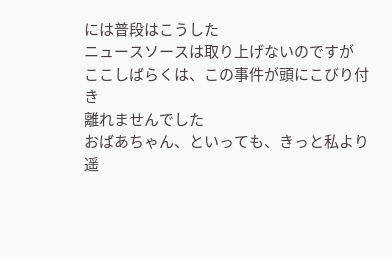には普段はこうした
ニュースソースは取り上げないのですが
ここしばらくは、この事件が頭にこびり付き
離れませんでした
おばあちゃん、といっても、きっと私より
遥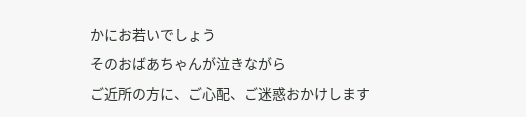かにお若いでしょう
そのおばあちゃんが泣きながら
ご近所の方に、ご心配、ご迷惑おかけします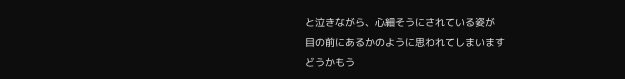と泣きながら、心細そうにされている姿が
目の前にあるかのように思われてしまいます
どうかもう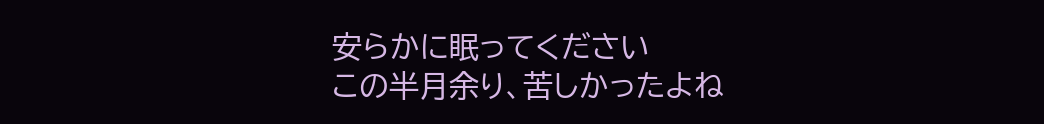安らかに眠ってください
この半月余り、苦しかったよね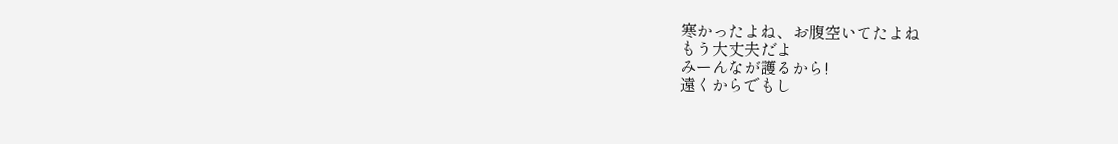寒かったよね、お腹空いてたよね
もう大丈夫だよ
みーんなが護るから!
遠くからでもし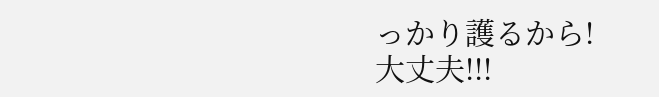っかり護るから!
大丈夫!!!